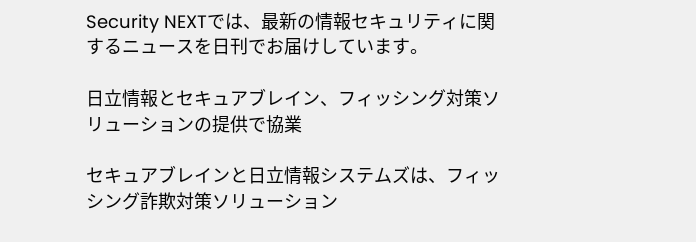Security NEXTでは、最新の情報セキュリティに関するニュースを日刊でお届けしています。

日立情報とセキュアブレイン、フィッシング対策ソリューションの提供で協業

セキュアブレインと日立情報システムズは、フィッシング詐欺対策ソリューション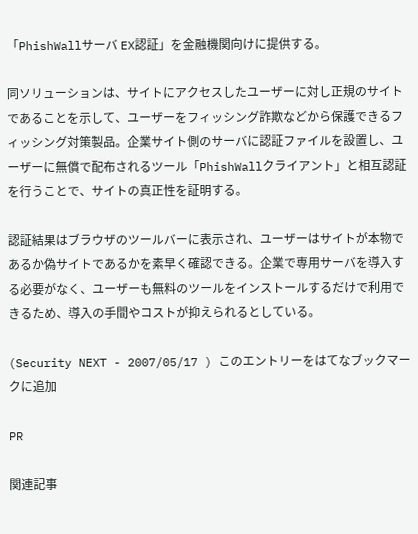「PhishWallサーバ EX認証」を金融機関向けに提供する。

同ソリューションは、サイトにアクセスしたユーザーに対し正規のサイトであることを示して、ユーザーをフィッシング詐欺などから保護できるフィッシング対策製品。企業サイト側のサーバに認証ファイルを設置し、ユーザーに無償で配布されるツール「PhishWallクライアント」と相互認証を行うことで、サイトの真正性を証明する。

認証結果はブラウザのツールバーに表示され、ユーザーはサイトが本物であるか偽サイトであるかを素早く確認できる。企業で専用サーバを導入する必要がなく、ユーザーも無料のツールをインストールするだけで利用できるため、導入の手間やコストが抑えられるとしている。

(Security NEXT - 2007/05/17 ) このエントリーをはてなブックマークに追加

PR

関連記事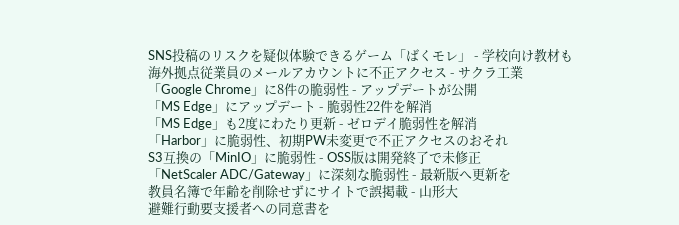SNS投稿のリスクを疑似体験できるゲーム「ばくモレ」 - 学校向け教材も
海外拠点従業員のメールアカウントに不正アクセス - サクラ工業
「Google Chrome」に8件の脆弱性 - アップデートが公開
「MS Edge」にアップデート - 脆弱性22件を解消
「MS Edge」も2度にわたり更新 - ゼロデイ脆弱性を解消
「Harbor」に脆弱性、初期PW未変更で不正アクセスのおそれ
S3互換の「MinIO」に脆弱性 - OSS版は開発終了で未修正
「NetScaler ADC/Gateway」に深刻な脆弱性 - 最新版へ更新を
教員名簿で年齢を削除せずにサイトで誤掲載 - 山形大
避難行動要支援者への同意書を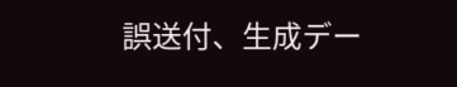誤送付、生成デー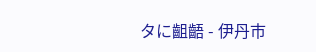タに齟齬 - 伊丹市